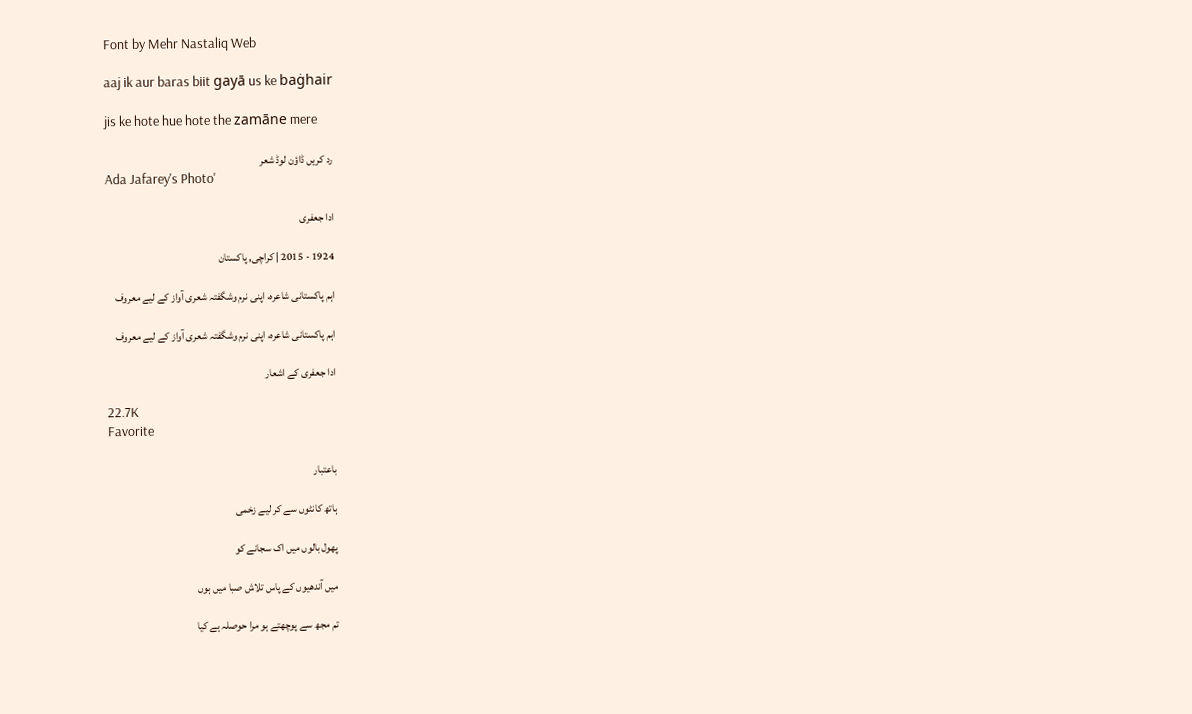Font by Mehr Nastaliq Web

aaj ik aur baras biit gayā us ke baġhair

jis ke hote hue hote the zamāne mere

رد کریں ڈاؤن لوڈ شعر
Ada Jafarey's Photo'

ادا جعفری

1924 - 2015 | کراچی, پاکستان

اہم پاکستانی شاعرہ، اپنی نرم وشگفتہ شعری آواز کے لیے معروف

اہم پاکستانی شاعرہ، اپنی نرم وشگفتہ شعری آواز کے لیے معروف

ادا جعفری کے اشعار

22.7K
Favorite

باعتبار

ہاتھ کانٹوں سے کر لیے زخمی

پھول بالوں میں اک سجانے کو

میں آندھیوں کے پاس تلاش صبا میں ہوں

تم مجھ سے پوچھتے ہو مرا حوصلہ ہے کیا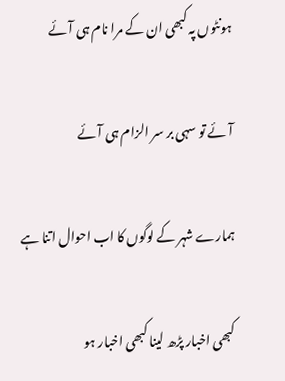ہونٹوں پہ کبھی ان کے مرا نام ہی آئے

آئے تو سہی بر سر الزام ہی آئے

ہمارے شہر کے لوگوں کا اب احوال اتنا ہے

کبھی اخبار پڑھ لینا کبھی اخبار ہو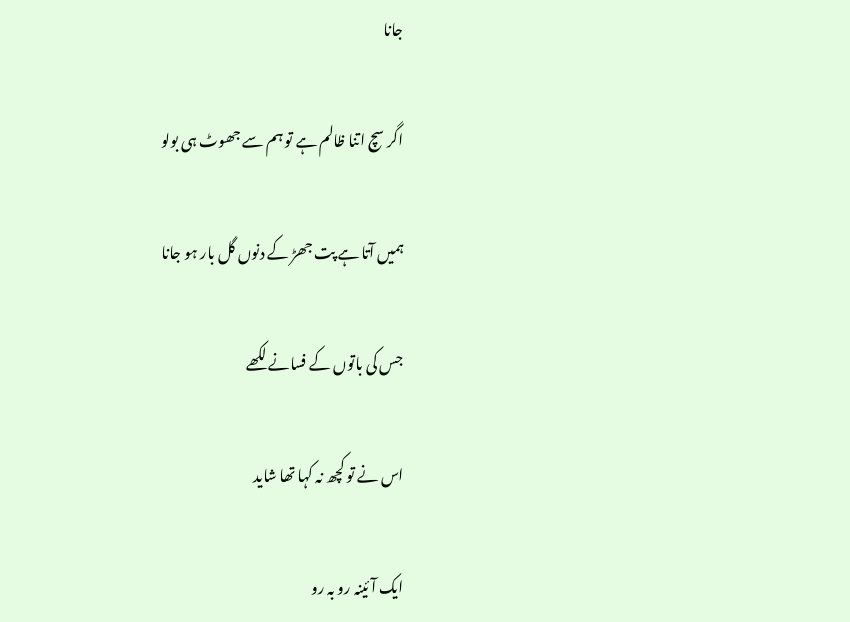جانا

اگر سچ اتنا ظالم ہے تو ہم سے جھوٹ ہی بولو

ہمیں آتا ہے پت جھڑ کے دنوں گل بار ہو جانا

جس کی باتوں کے فسانے لکھے

اس نے تو کچھ نہ کہا تھا شاید

ایک آئینہ رو بہ رو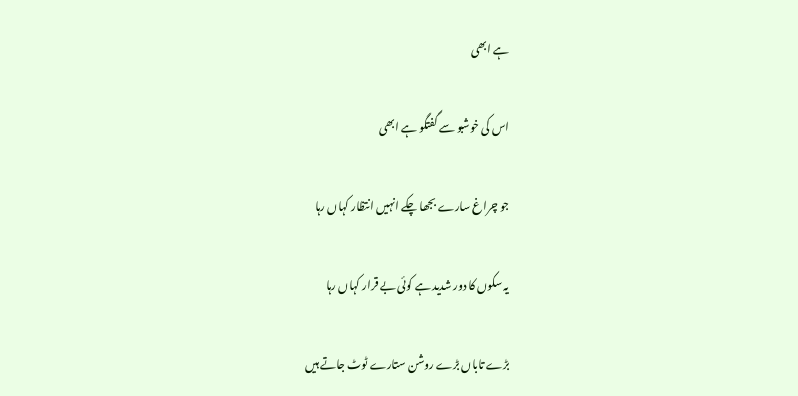ہے ابھی

اس کی خوشبو سے گفتگو ہے ابھی

جو چراغ سارے بجھا چکے انہیں انتظار کہاں رہا

یہ سکوں کا دور شدید ہے کوئی بے قرار کہاں رہا

بڑے تاباں بڑے روشن ستارے ٹوٹ جاتے ہیں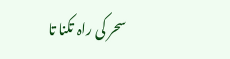سحر کی راہ تکنا تا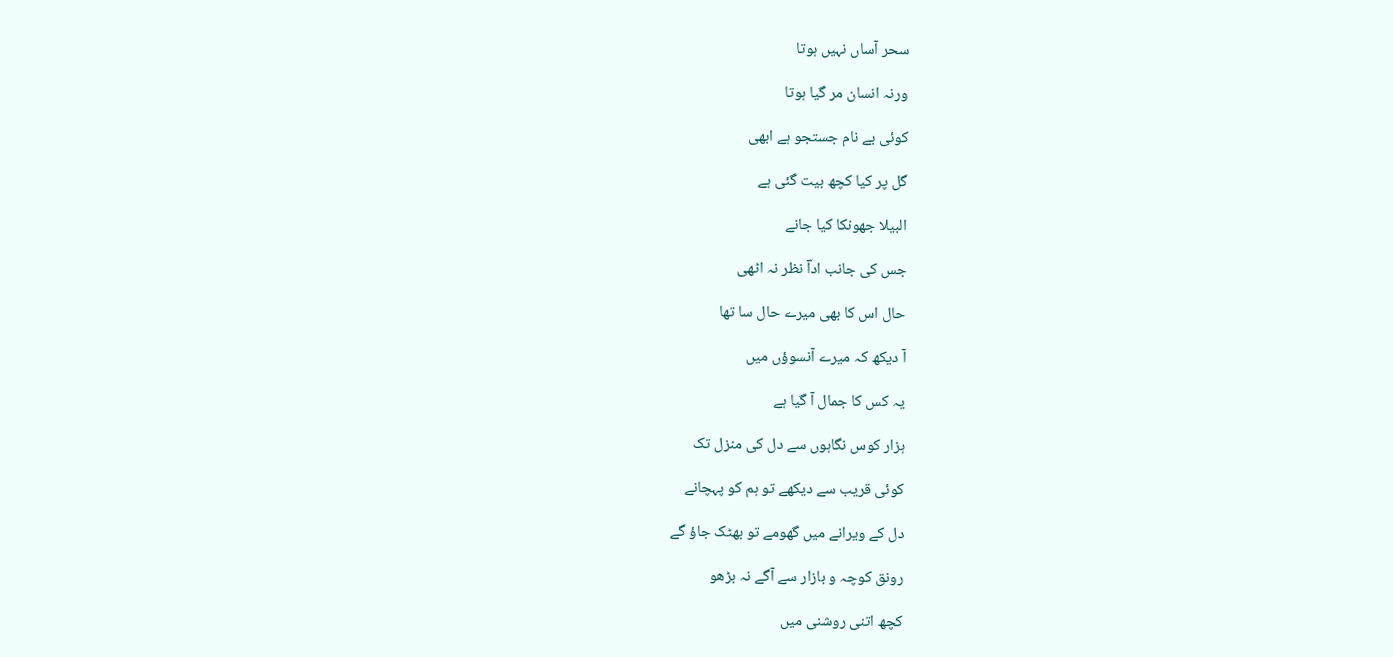سحر آساں نہیں ہوتا

ورنہ انسان مر گیا ہوتا

کوئی بے نام جستجو ہے ابھی

گل پر کیا کچھ بیت گئی ہے

البیلا جھونکا کیا جانے

جس کی جانب اداؔ نظر نہ اٹھی

حال اس کا بھی میرے حال سا تھا

آ دیکھ کہ میرے آنسوؤں میں

یہ کس کا جمال آ گیا ہے

ہزار کوس نگاہوں سے دل کی منزل تک

کوئی قریب سے دیکھے تو ہم کو پہچانے

دل کے ویرانے میں گھومے تو بھٹک جاؤ گے

رونق کوچہ و بازار سے آگے نہ بڑھو

کچھ اتنی روشنی میں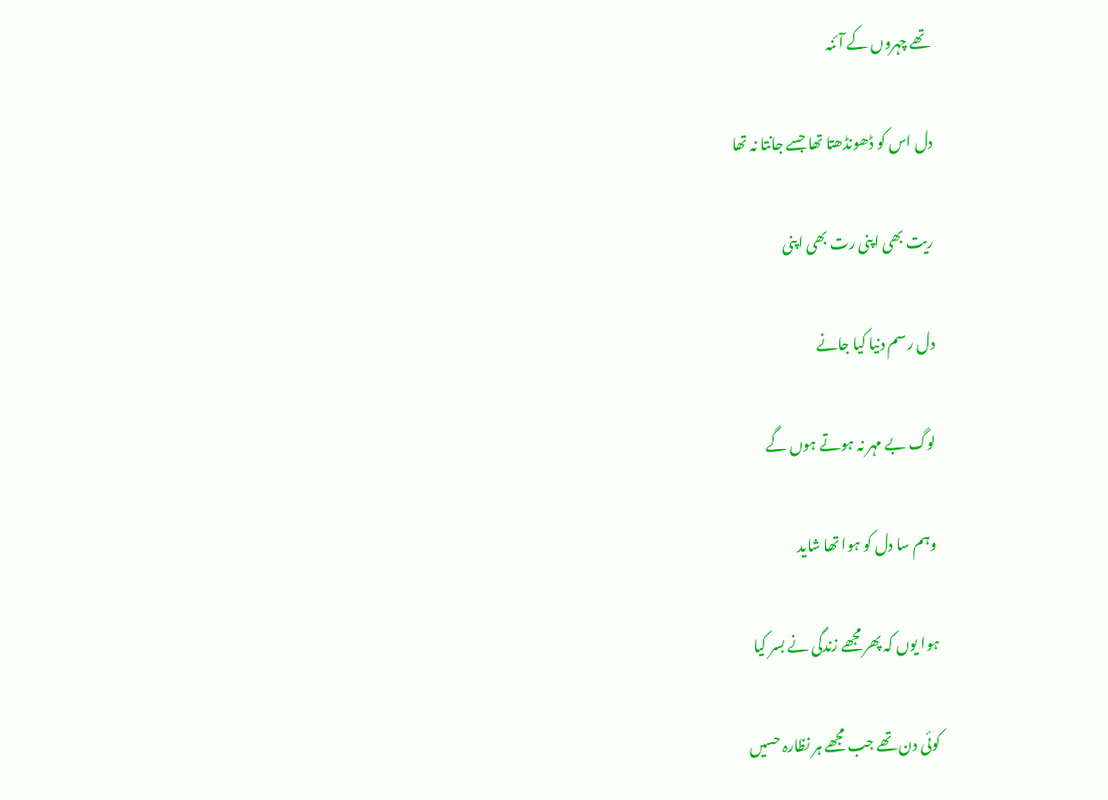تھے چہروں کے آئنہ

دل اس کو ڈھونڈھتا تھا جسے جانتا نہ تھا

ریت بھی اپنی رت بھی اپنی

دل رسم دنیا کیا جانے

لوگ بے مہر نہ ہوتے ہوں گے

وہم سا دل کو ہوا تھا شاید

ہوا یوں کہ پھر مجھے زندگی نے بسر کیا

کوئی دن تھے جب مجھے ہر نظارہ حسیں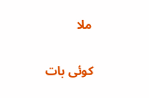ملا

کوئی بات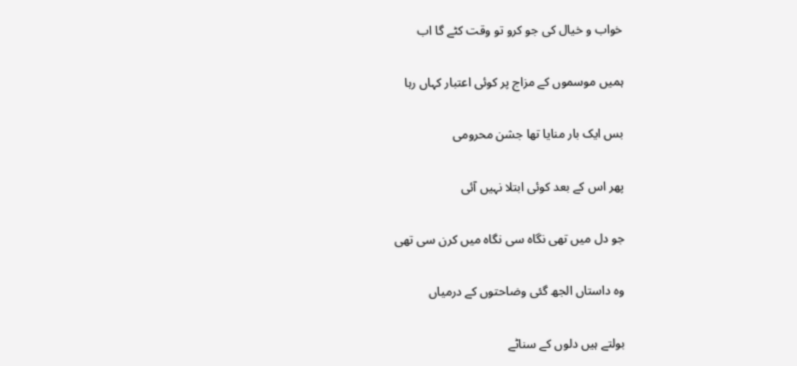خواب و خیال کی جو کرو تو وقت کٹے گا اب

ہمیں موسموں کے مزاج پر کوئی اعتبار کہاں رہا

بس ایک بار منایا تھا جشن محرومی

پھر اس کے بعد کوئی ابتلا نہیں آئی

جو دل میں تھی نگاہ سی نگاہ میں کرن سی تھی

وہ داستاں الجھ گئی وضاحتوں کے درمیاں

بولتے ہیں دلوں کے سناٹے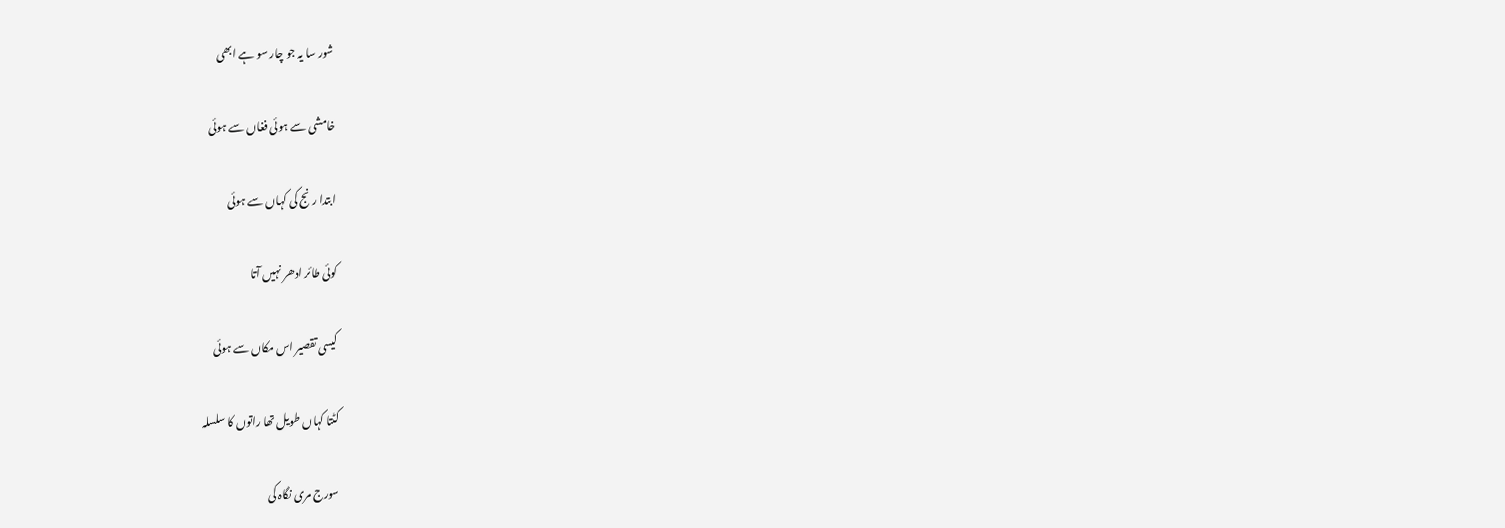شور سا یہ جو چار سو ہے ابھی

خامشی سے ہوئی فغاں سے ہوئی

ابتدا رنج کی کہاں سے ہوئی

کوئی طائر ادھر نہیں آتا

کیسی تقصیر اس مکاں سے ہوئی

کٹتا کہاں طویل تھا راتوں کا سلسلہ

سورج مری نگاہ کی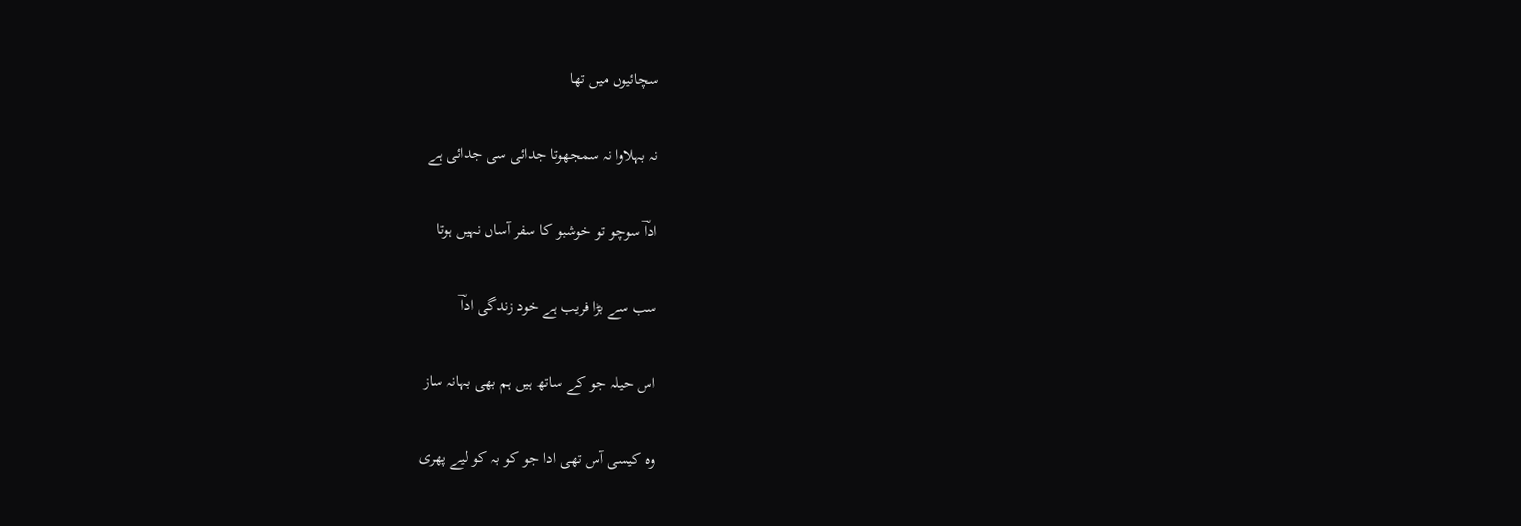سچائیوں میں تھا

نہ بہلاوا نہ سمجھوتا جدائی سی جدائی ہے

اداؔ سوچو تو خوشبو کا سفر آساں نہیں ہوتا

سب سے بڑا فریب ہے خود زندگی اداؔ

اس حیلہ جو کے ساتھ ہیں ہم بھی بہانہ ساز

وہ کیسی آس تھی ادا جو کو بہ کو لیے پھری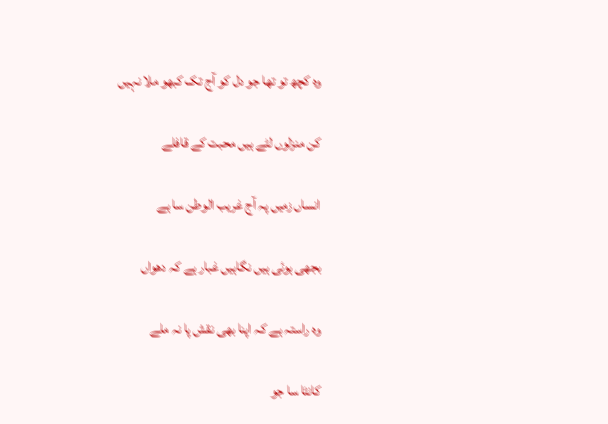وہ کچھ تو تھا جو دل کو آج تک کبھو ملا نہیں

کن منزلوں لٹے ہیں محبت کے قافلے

انساں زمیں پہ آج غریب الوطن سا ہے

بجھی ہوئی ہیں نگاہیں غبار ہے کہ دھواں

وہ راستہ ہے کہ اپنا بھی نقش پا نہ ملے

کانٹا سا جو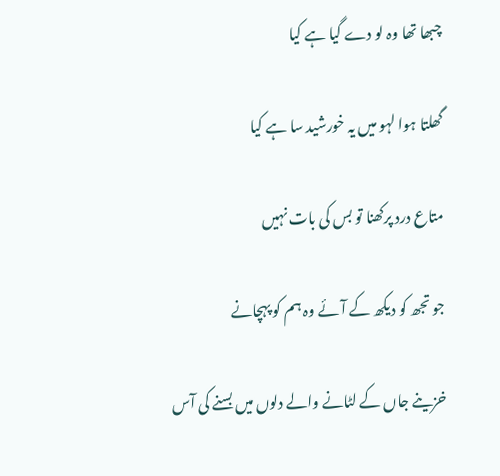چبھا تھا وہ لو دے گیا ہے کیا

گھلتا ہوا لہو میں یہ خورشید سا ہے کیا

متاع درد پرکھنا تو بس کی بات نہیں

جو تجھ کو دیکھ کے آئے وہ ہم کو پہچانے

خزینے جاں کے لٹانے والے دلوں میں بسنے کی آس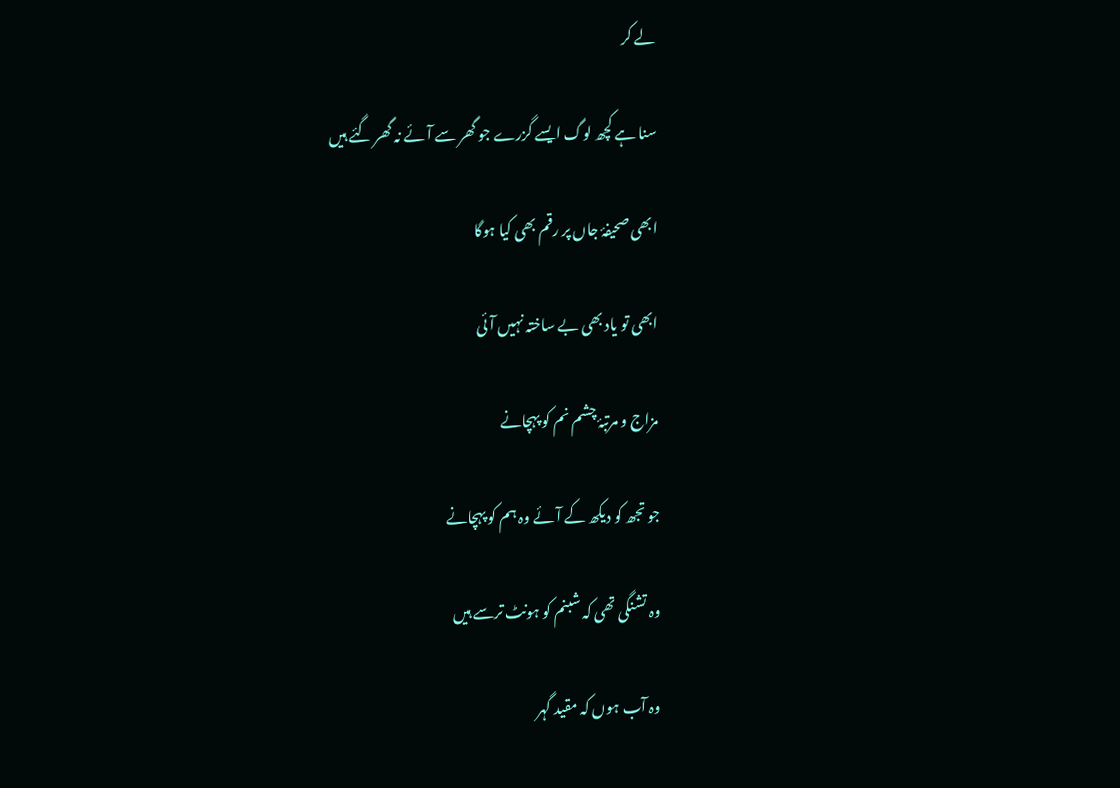لے کر

سنا ہے کچھ لوگ ایسے گزرے جو گھر سے آئے نہ گھر گئے ہیں

ابھی صحیفۂ جاں پر رقم بھی کیا ہوگا

ابھی تو یاد بھی بے ساختہ نہیں آئی

مزاج و مرتبۂ چشم نم کو پہچانے

جو تجھ کو دیکھ کے آئے وہ ہم کو پہچانے

وہ تشنگی تھی کہ شبنم کو ہونٹ ترسے ہیں

وہ آب ہوں کہ مقید گہر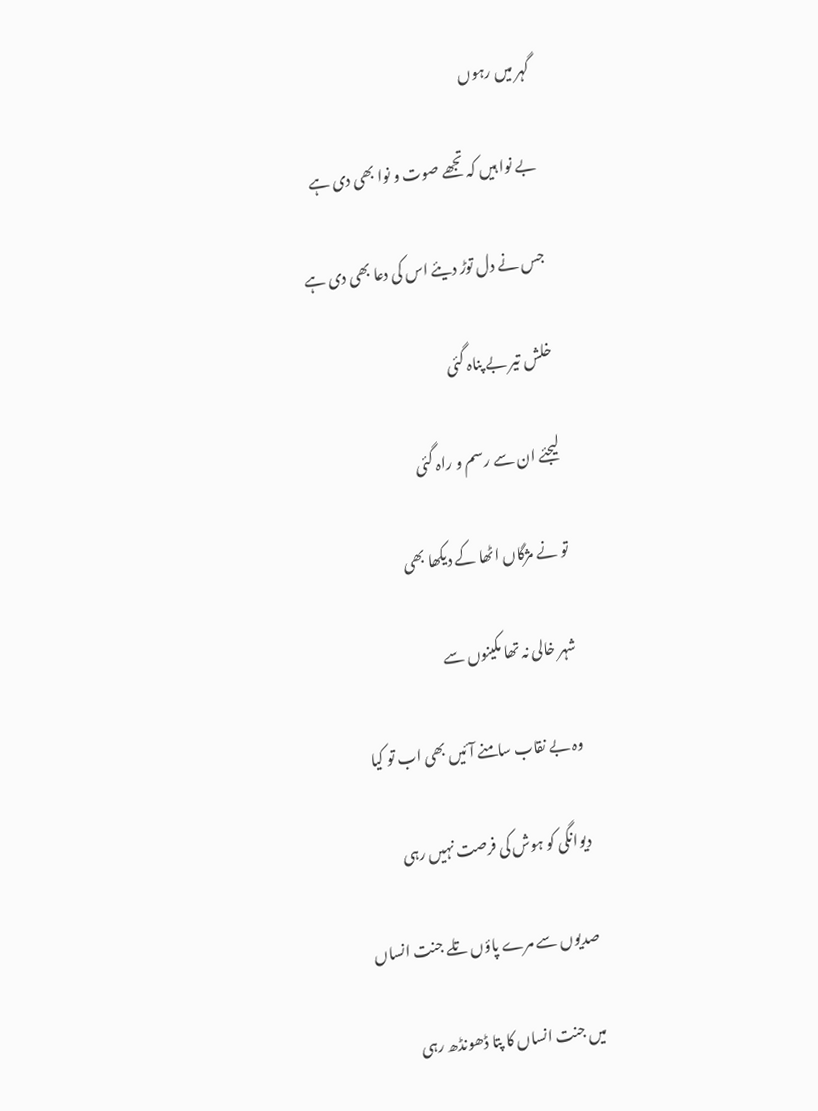گہر میں رہوں

بے نوا ہیں کہ تجھے صوت و نوا بھی دی ہے

جس نے دل توڑ دیئے اس کی دعا بھی دی ہے

خلش تیر بے پناہ گئی

لیجئے ان سے رسم و راہ گئی

تو نے مژگاں اٹھا کے دیکھا بھی

شہر خالی نہ تھا مکینوں سے

وہ بے نقاب سامنے آئیں بھی اب تو کیا

دیوانگی کو ہوش کی فرصت نہیں رہی

صدیوں سے مرے پاؤں تلے جنت‌ انساں

میں جنت‌ انساں کا پتا ڈھونڈھ رہی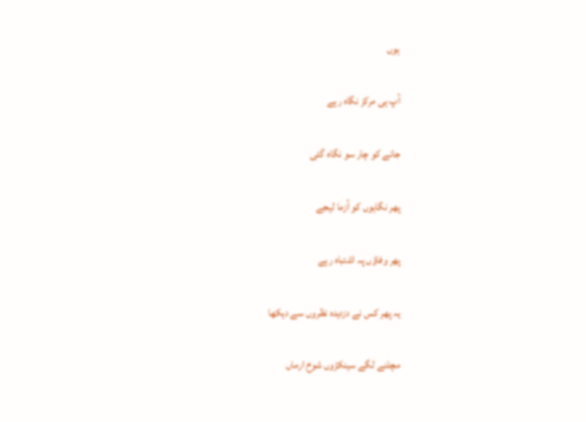ہوں

آپ ہی مرکز نگاہ رہے

جانے کو چار سو نگاہ گئی

پھر نگاہوں کو آزما لیجے

پھر وفاؤں پہ اشتباہ رہے

یہ پھر کس نے دزدیدہ نظروں سے دیکھا

مچلنے لگے سینکڑوں شوخ ارماں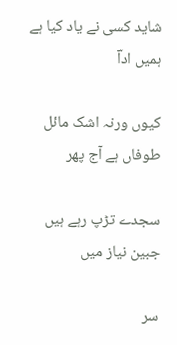شاید کسی نے یاد کیا ہے ہمیں اداؔ

کیوں ورنہ اشک مائل طوفاں ہے آج پھر

سجدے تڑپ رہے ہیں جبین نیاز میں

سر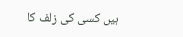ہیں کسی کی زلف کا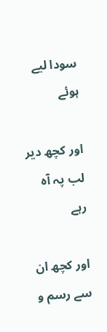سودا لیے ہوئے

اور کچھ دیر لب پہ آہ رہے

اور کچھ ان سے رسم و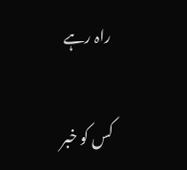راہ رہے

کس کو خبر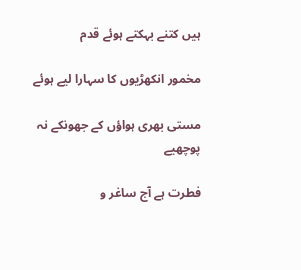ہیں کتنے بہکتے ہوئے قدم

مخمور انکھڑیوں کا سہارا لیے ہوئے

مستی بھری ہواؤں کے جھونکے نہ پوچھیے

فطرت ہے آج ساغر و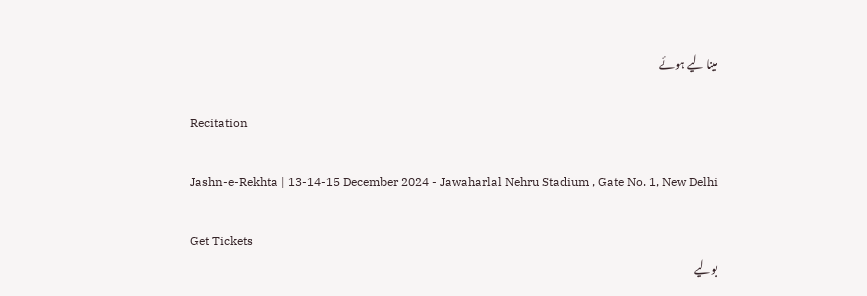مینا لیے ہوئے

Recitation

Jashn-e-Rekhta | 13-14-15 December 2024 - Jawaharlal Nehru Stadium , Gate No. 1, New Delhi

Get Tickets
بولیے